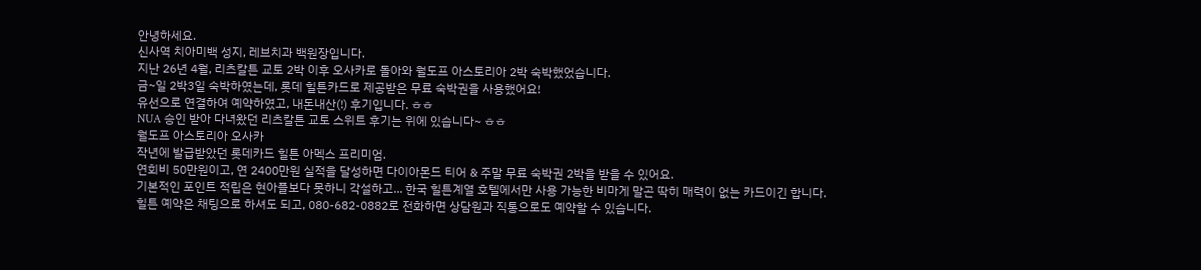안녕하세요.
신사역 치아미백 성지, 레브치과 백원장입니다.
지난 26년 4월, 리츠칼튼 교토 2박 이후 오사카로 돌아와 월도프 아스토리아 2박 숙박했었습니다.
금~일 2박3일 숙박하였는데, 롯데 힐튼카드로 제공받은 무료 숙박권을 사용했어요!
유선으로 연결하여 예약하였고, 내돈내산(!) 후기입니다. ㅎㅎ
NUA 승인 받아 다녀왔던 리츠칼튼 교토 스위트 후기는 위에 있습니다~ ㅎㅎ
월도프 아스토리아 오사카
작년에 발급받았던 롯데카드 힐튼 아멕스 프리미엄.
연회비 50만원이고, 연 2400만원 실적을 달성하면 다이아몬드 티어 & 주말 무료 숙박권 2박을 받을 수 있어요.
기본적인 포인트 적립은 현아플보다 못하니 각설하고... 한국 힐튼계열 호텔에서만 사용 가능한 비마게 말곤 딱히 매력이 없는 카드이긴 합니다.
힐튼 예약은 채팅으로 하셔도 되고, 080-682-0882로 전화하면 상담원과 직통으로도 예약할 수 있습니다.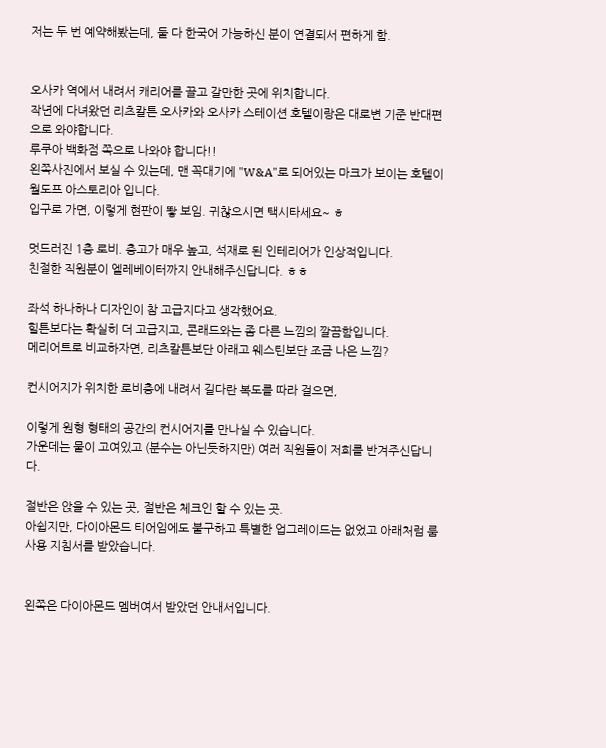저는 두 번 예약해봤는데, 둘 다 한국어 가능하신 분이 연결되서 편하게 함.


오사카 역에서 내려서 캐리어를 끌고 갈만한 곳에 위치합니다.
작년에 다녀왔던 리츠칼튼 오사카와 오사카 스테이션 호텔이랑은 대로변 기준 반대편으로 와야합니다.
루쿠아 백화점 쪽으로 나와야 합니다!!
왼쪽사진에서 보실 수 있는데, 맨 꼭대기에 "W&A"로 되어있는 마크가 보이는 호텔이 월도프 아스토리아 입니다.
입구로 가면, 이렇게 현판이 뙇 보임. 귀찮으시면 택시타세요~ ㅎ

멋드러진 1층 로비. 층고가 매우 높고, 석재로 된 인테리어가 인상적입니다.
친절한 직원분이 엘레베이터까지 안내해주신답니다. ㅎㅎ

좌석 하나하나 디자인이 참 고급지다고 생각했어요.
힐튼보다는 확실히 더 고급지고, 콘래드와는 좀 다른 느낌의 깔끔함입니다.
메리어트로 비교하자면, 리츠칼튼보단 아래고 웨스틴보단 조금 나은 느낌?

컨시어지가 위치한 로비층에 내려서 길다란 복도를 따라 걸으면,

이렇게 원형 형태의 공간의 컨시어지를 만나실 수 있습니다.
가운데는 물이 고여있고 (분수는 아닌듯하지만) 여러 직원들이 저희를 반겨주신답니다.

절반은 앉을 수 있는 곳, 절반은 체크인 할 수 있는 곳.
아쉽지만, 다이아몬드 티어임에도 불구하고 특별한 업그레이드는 없었고 아래처럼 룸 사용 지침서를 받았습니다.


왼쪽은 다이아몬드 멤버여서 받았던 안내서입니다.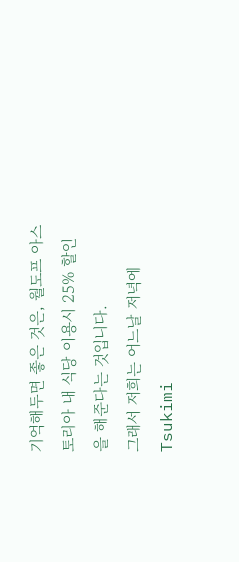기억해두면 좋은 것은, 월도프 아스토리아 내 식당 이용시 25% 할인을 해준다는 것입니다.
그래서 저희는 어느날 저녁에 Tsukimi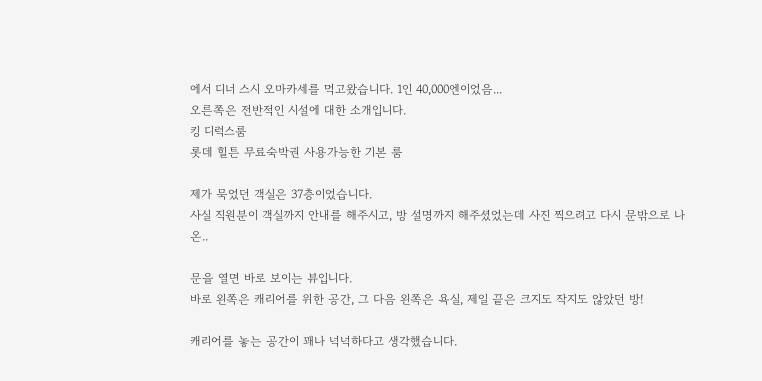에서 디너 스시 오마카세를 먹고왔습니다. 1인 40,000엔이었음...
오른쪽은 전반적인 시설에 대한 소개입니다.
킹 디럭스룸
롯데 힐튼 무료숙박권 사용가능한 기본 룸

제가 묵었던 객실은 37층이었습니다.
사실 직원분이 객실까지 안내를 해주시고, 방 설명까지 해주셨었는데 사진 찍으려고 다시 문밖으로 나온..

문을 열면 바로 보이는 뷰입니다.
바로 왼쪽은 캐리어를 위한 공간, 그 다음 왼쪽은 욕실, 제일 끝은 크지도 작지도 않았던 방!

캐리어를 놓는 공간이 꽤나 넉넉하다고 생각했습니다.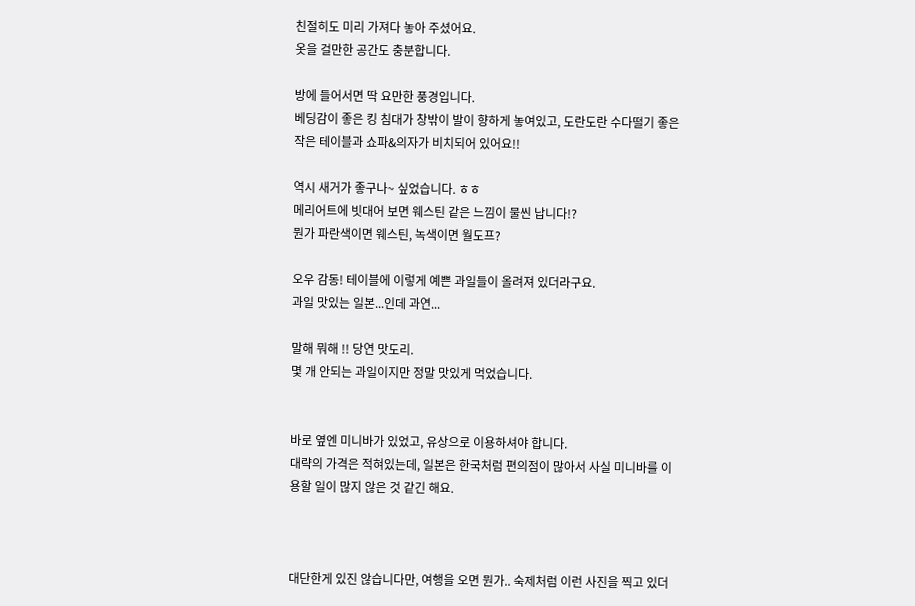친절히도 미리 가져다 놓아 주셨어요.
옷을 걸만한 공간도 충분합니다.

방에 들어서면 딱 요만한 풍경입니다.
베딩감이 좋은 킹 침대가 창밖이 발이 향하게 놓여있고, 도란도란 수다떨기 좋은 작은 테이블과 쇼파&의자가 비치되어 있어요!!

역시 새거가 좋구나~ 싶었습니다. ㅎㅎ
메리어트에 빗대어 보면 웨스틴 같은 느낌이 물씬 납니다!?
뭔가 파란색이면 웨스틴, 녹색이면 월도프?

오우 감동! 테이블에 이렇게 예쁜 과일들이 올려져 있더라구요.
과일 맛있는 일본...인데 과연...

말해 뭐해 !! 당연 맛도리.
몇 개 안되는 과일이지만 정말 맛있게 먹었습니다.


바로 옆엔 미니바가 있었고, 유상으로 이용하셔야 합니다.
대략의 가격은 적혀있는데, 일본은 한국처럼 편의점이 많아서 사실 미니바를 이용할 일이 많지 않은 것 같긴 해요.



대단한게 있진 않습니다만, 여행을 오면 뭔가.. 숙제처럼 이런 사진을 찍고 있더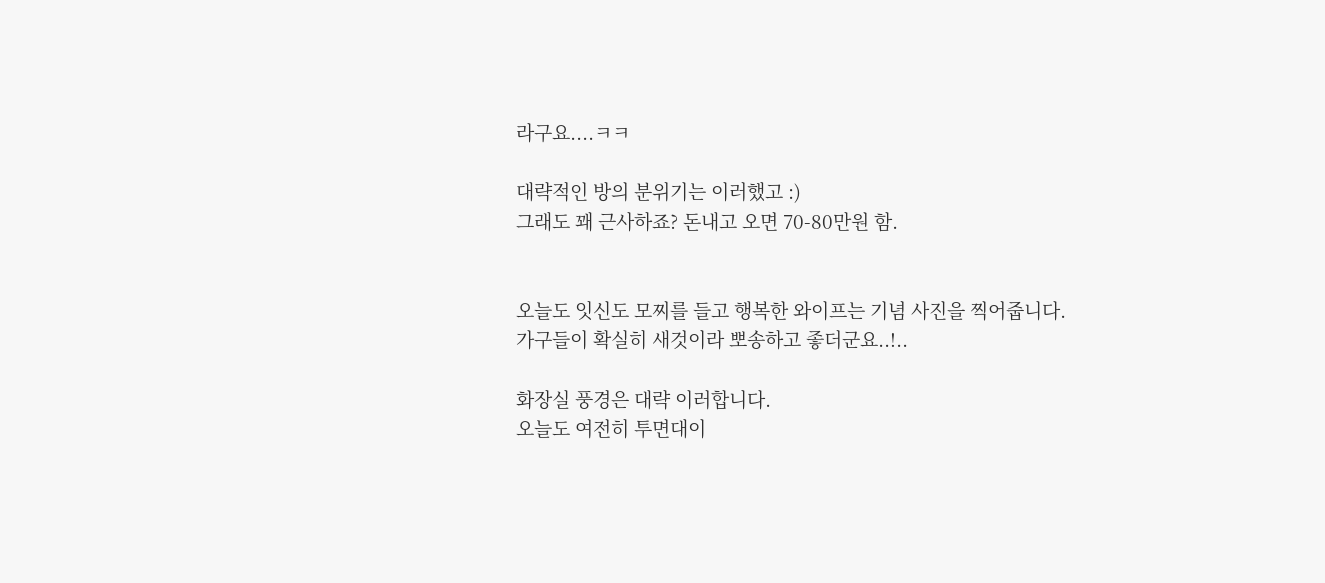라구요....ㅋㅋ

대략적인 방의 분위기는 이러했고 :)
그래도 꽤 근사하죠? 돈내고 오면 70-80만원 함.


오늘도 잇신도 모찌를 들고 행복한 와이프는 기념 사진을 찍어줍니다.
가구들이 확실히 새것이라 뽀송하고 좋더군요..!..

화장실 풍경은 대략 이러합니다.
오늘도 여전히 투면대이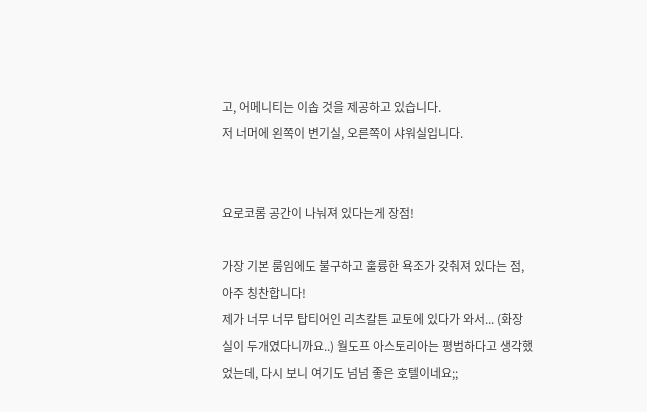고, 어메니티는 이솝 것을 제공하고 있습니다.
저 너머에 왼쪽이 변기실, 오른쪽이 샤워실입니다.


요로코롬 공간이 나눠져 있다는게 장점!

가장 기본 룸임에도 불구하고 훌륭한 욕조가 갖춰져 있다는 점, 아주 칭찬합니다!
제가 너무 너무 탑티어인 리츠칼튼 교토에 있다가 와서... (화장실이 두개였다니까요..) 월도프 아스토리아는 평범하다고 생각했었는데, 다시 보니 여기도 넘넘 좋은 호텔이네요;;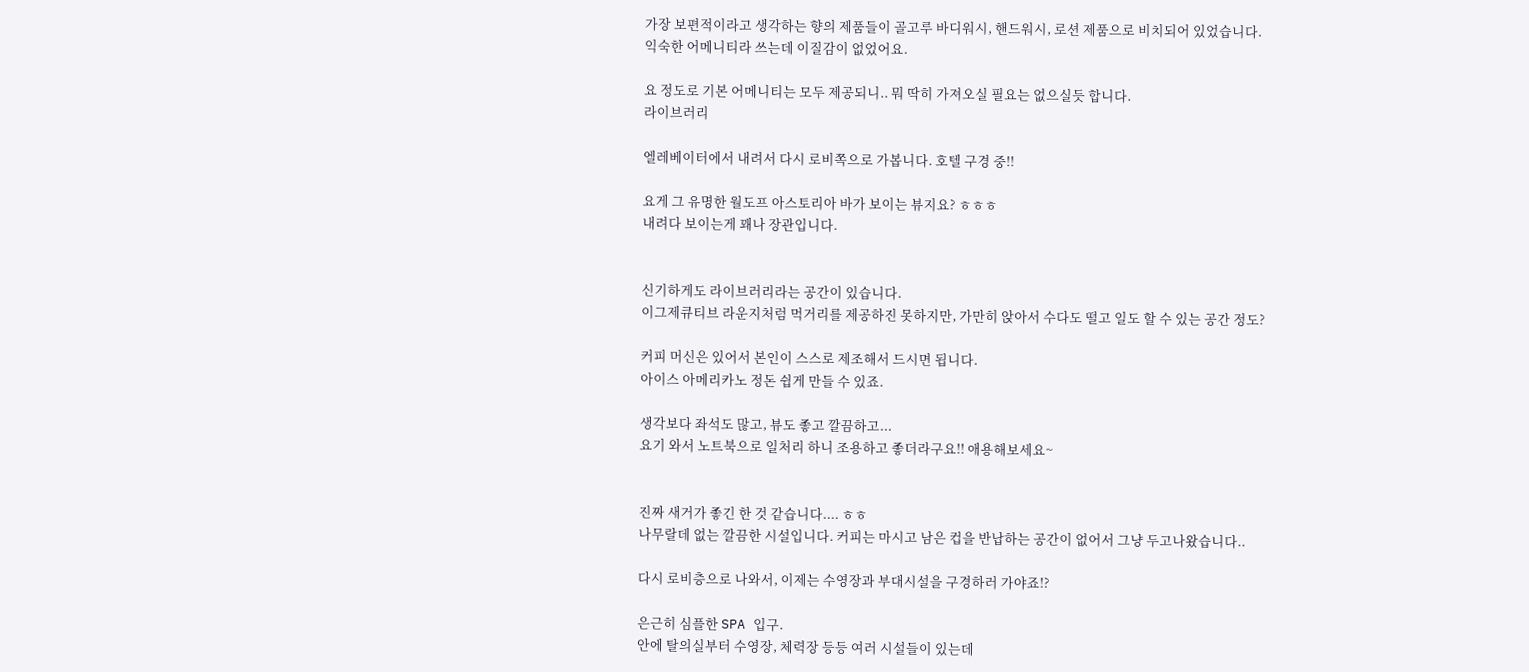가장 보편적이라고 생각하는 향의 제품들이 골고루 바디워시, 핸드워시, 로션 제품으로 비치되어 있었습니다.
익숙한 어메니티라 쓰는데 이질감이 없었어요.

요 정도로 기본 어메니티는 모두 제공되니.. 뭐 딱히 가져오실 필요는 없으실듯 합니다.
라이브러리

엘레베이터에서 내려서 다시 로비쪽으로 가봅니다. 호텔 구경 중!!

요게 그 유명한 월도프 아스토리아 바가 보이는 뷰지요? ㅎㅎㅎ
내려다 보이는게 꽤나 장관입니다.


신기하게도 라이브러리라는 공간이 있습니다.
이그제큐티브 라운지처럼 먹거리를 제공하진 못하지만, 가만히 앉아서 수다도 떨고 일도 할 수 있는 공간 정도?

커피 머신은 있어서 본인이 스스로 제조해서 드시면 됩니다.
아이스 아메리카노 정돈 쉽게 만들 수 있죠.

생각보다 좌석도 많고, 뷰도 좋고 깔끔하고...
요기 와서 노트북으로 일처리 하니 조용하고 좋더라구요!! 애용해보세요~


진짜 새거가 좋긴 한 것 같습니다.... ㅎㅎ
나무랄데 없는 깔끔한 시설입니다. 커피는 마시고 남은 컵을 반납하는 공간이 없어서 그냥 두고나왔습니다..

다시 로비층으로 나와서, 이제는 수영장과 부대시설을 구경하러 가야죠!?

은근히 심플한 SPA 입구.
안에 탈의실부터 수영장, 체력장 등등 여러 시설들이 있는데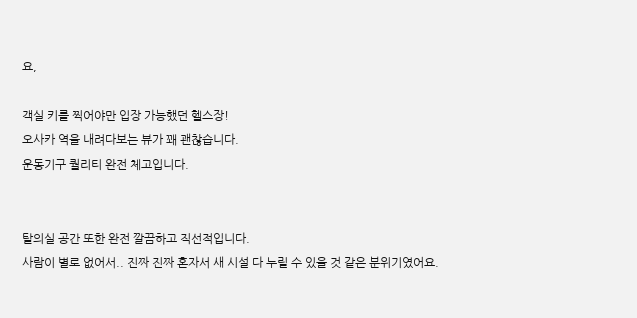요,

객실 키를 찍어야만 입장 가능했던 헬스장!
오사카 역을 내려다보는 뷰가 꽤 괜찮습니다.
운동기구 퀄리티 완전 체고입니다.


탈의실 공간 또한 완전 깔끔하고 직선적입니다.
사람이 별로 없어서.. 진짜 진짜 혼자서 새 시설 다 누릴 수 있을 것 같은 분위기였어요.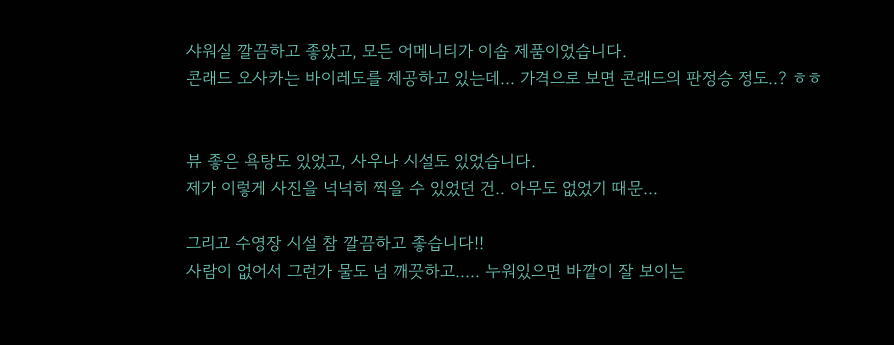샤워실 깔끔하고 좋았고, 모든 어메니티가 이솝 제품이었습니다.
콘래드 오사카는 바이레도를 제공하고 있는데... 가격으로 보면 콘래드의 판정승 정도..? ㅎㅎ


뷰 좋은 욕탕도 있었고, 사우나 시설도 있었습니다.
제가 이렇게 사진을 넉넉히 찍을 수 있었던 건.. 아무도 없었기 때문...

그리고 수영장 시설 참 깔끔하고 좋습니다!!
사람이 없어서 그런가 물도 넘 깨끗하고..... 누워있으면 바깥이 잘 보이는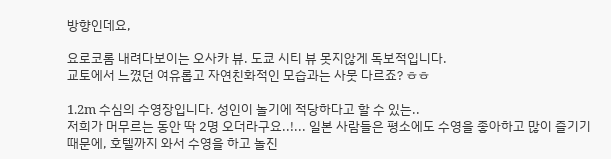방향인데요,

요로코롬 내려다보이는 오사카 뷰. 도쿄 시티 뷰 못지않게 독보적입니다.
교토에서 느꼈던 여유롭고 자연친화적인 모습과는 사뭇 다르죠? ㅎㅎ

1.2m 수심의 수영장입니다. 성인이 놀기에 적당하다고 할 수 있는..
저희가 머무르는 동안 딱 2명 오더라구요..!... 일본 사람들은 평소에도 수영을 좋아하고 많이 즐기기 때문에, 호텔까지 와서 수영을 하고 놀진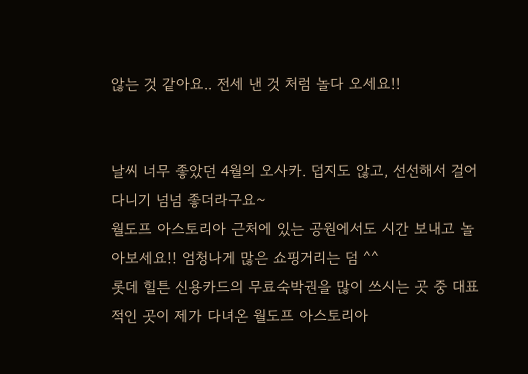않는 것 같아요.. 전세 낸 것 처럼 놀다 오세요!!


날씨 너무 좋았던 4월의 오사카. 덥지도 않고, 선선해서 걸어다니기 넘넘 좋더라구요~
월도프 아스토리아 근처에 있는 공원에서도 시간 보내고 놀아보세요!! 엄청나게 많은 쇼핑거리는 덤 ^^
롯데 힐튼 신용카드의 무료숙박권을 많이 쓰시는 곳 중 대표적인 곳이 제가 다녀온 월도프 아스토리아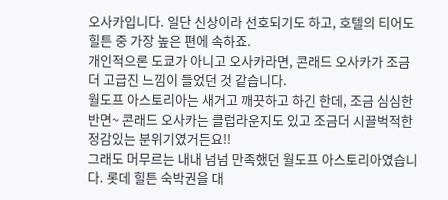오사카입니다. 일단 신상이라 선호되기도 하고, 호텔의 티어도 힐튼 중 가장 높은 편에 속하죠.
개인적으론 도쿄가 아니고 오사카라면, 콘래드 오사카가 조금 더 고급진 느낌이 들었던 것 같습니다.
월도프 아스토리아는 새거고 깨끗하고 하긴 한데, 조금 심심한 반면~ 콘래드 오사카는 클럽라운지도 있고 조금더 시끌벅적한 정감있는 분위기였거든요!!
그래도 머무르는 내내 넘넘 만족했던 월도프 아스토리아였습니다. 롯데 힐튼 숙박권을 대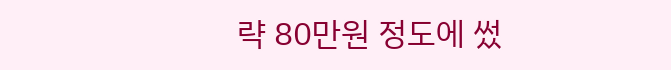략 80만원 정도에 썼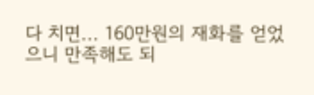다 치면... 160만원의 재화를 얻었으니 만족해도 되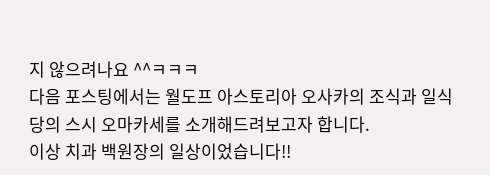지 않으려나요 ^^ㅋㅋㅋ
다음 포스팅에서는 월도프 아스토리아 오사카의 조식과 일식당의 스시 오마카세를 소개해드려보고자 합니다.
이상 치과 백원장의 일상이었습니다!!